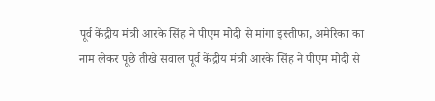पूर्व केंद्रीय मंत्री आरके सिंह ने पीएम मोदी से मांगा इस्तीफा, अमेरिका का नाम लेकर पूछे तीखे सवाल पूर्व केंद्रीय मंत्री आरके सिंह ने पीएम मोदी से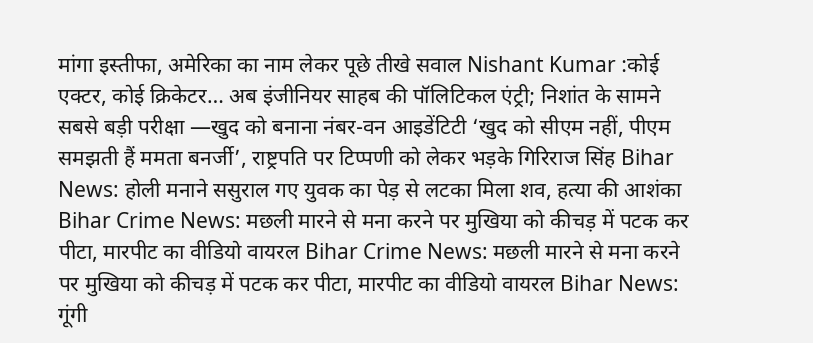मांगा इस्तीफा, अमेरिका का नाम लेकर पूछे तीखे सवाल Nishant Kumar :कोई एक्टर, कोई क्रिकेटर… अब इंजीनियर साहब की पॉलिटिकल एंट्री; निशांत के सामने सबसे बड़ी परीक्षा —खुद को बनाना नंबर-वन आइडेंटिटी ‘खुद को सीएम नहीं, पीएम समझती हैं ममता बनर्जी’, राष्ट्रपति पर टिप्पणी को लेकर भड़के गिरिराज सिंह Bihar News: होली मनाने ससुराल गए युवक का पेड़ से लटका मिला शव, हत्या की आशंका Bihar Crime News: मछली मारने से मना करने पर मुखिया को कीचड़ में पटक कर पीटा, मारपीट का वीडियो वायरल Bihar Crime News: मछली मारने से मना करने पर मुखिया को कीचड़ में पटक कर पीटा, मारपीट का वीडियो वायरल Bihar News: गूंगी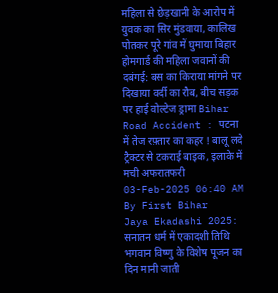महिला से छेड़खानी के आरोप में युवक का सिर मुंडवाया, कालिख पोतकर पूरे गांव में घुमाया बिहार होमगार्ड की महिला जवानों की दबंगई: बस का किराया मांगने पर दिखाया वर्दी का रौब, बीच सड़क पर हाई वोल्टेज ड्रामा Bihar Road Accident : पटना में तेज रफ़्तार का कहर ! बालू लदे ट्रैक्टर से टकराई बाइक, इलाके में मची अफरातफरी
03-Feb-2025 06:40 AM
By First Bihar
Jaya Ekadashi 2025: सनातन धर्म में एकादशी तिथि भगवान विष्णु के विशेष पूजन का दिन मानी जाती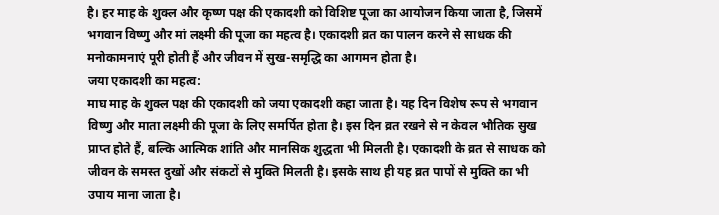है। हर माह के शुक्ल और कृष्ण पक्ष की एकादशी को विशिष्ट पूजा का आयोजन किया जाता है, जिसमें भगवान विष्णु और मां लक्ष्मी की पूजा का महत्व है। एकादशी व्रत का पालन करने से साधक की मनोकामनाएं पूरी होती हैं और जीवन में सुख-समृद्धि का आगमन होता है।
जया एकादशी का महत्व:
माघ माह के शुक्ल पक्ष की एकादशी को जया एकादशी कहा जाता है। यह दिन विशेष रूप से भगवान विष्णु और माता लक्ष्मी की पूजा के लिए समर्पित होता है। इस दिन व्रत रखने से न केवल भौतिक सुख प्राप्त होते हैं, बल्कि आत्मिक शांति और मानसिक शुद्धता भी मिलती है। एकादशी के व्रत से साधक को जीवन के समस्त दुखों और संकटों से मुक्ति मिलती है। इसके साथ ही यह व्रत पापों से मुक्ति का भी उपाय माना जाता है।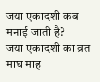जया एकादशी कब मनाई जाती है?
जया एकादशी का व्रत माघ माह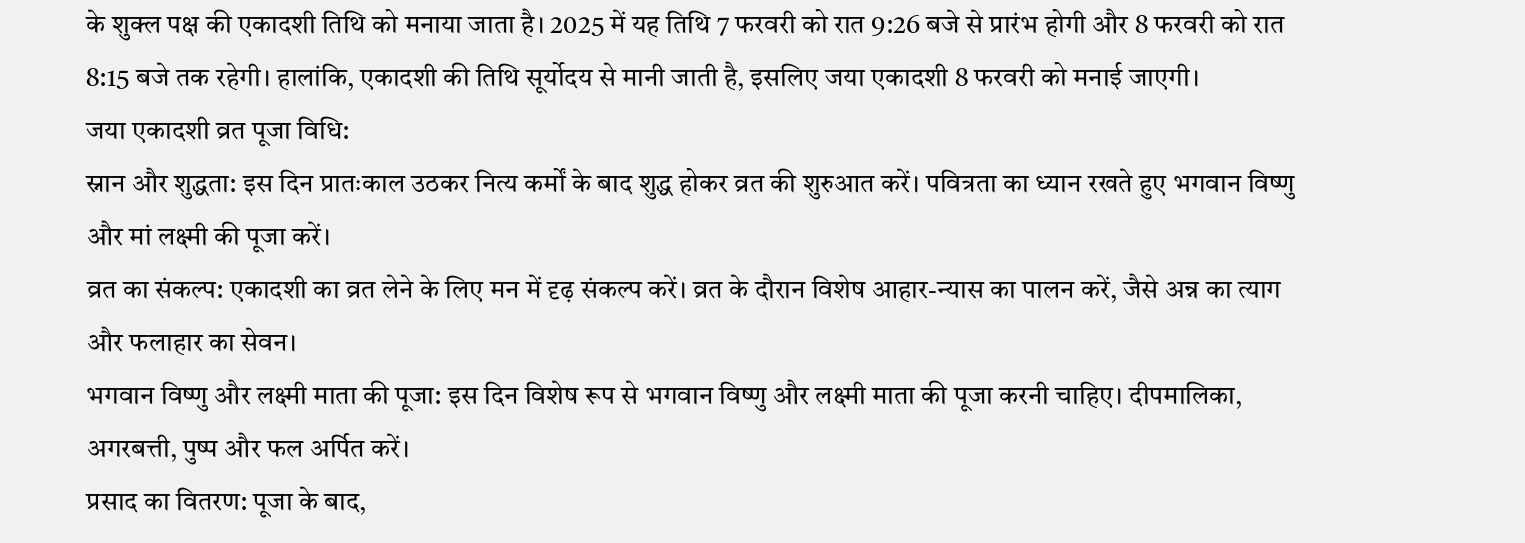के शुक्ल पक्ष की एकादशी तिथि को मनाया जाता है। 2025 में यह तिथि 7 फरवरी को रात 9:26 बजे से प्रारंभ होगी और 8 फरवरी को रात 8:15 बजे तक रहेगी। हालांकि, एकादशी की तिथि सूर्योदय से मानी जाती है, इसलिए जया एकादशी 8 फरवरी को मनाई जाएगी।
जया एकादशी व्रत पूजा विधि:
स्नान और शुद्धता: इस दिन प्रातःकाल उठकर नित्य कर्मों के बाद शुद्ध होकर व्रत की शुरुआत करें। पवित्रता का ध्यान रखते हुए भगवान विष्णु और मां लक्ष्मी की पूजा करें।
व्रत का संकल्प: एकादशी का व्रत लेने के लिए मन में दृढ़ संकल्प करें। व्रत के दौरान विशेष आहार-न्यास का पालन करें, जैसे अन्न का त्याग और फलाहार का सेवन।
भगवान विष्णु और लक्ष्मी माता की पूजा: इस दिन विशेष रूप से भगवान विष्णु और लक्ष्मी माता की पूजा करनी चाहिए। दीपमालिका, अगरबत्ती, पुष्प और फल अर्पित करें।
प्रसाद का वितरण: पूजा के बाद,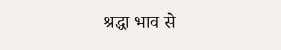श्रद्धा भाव से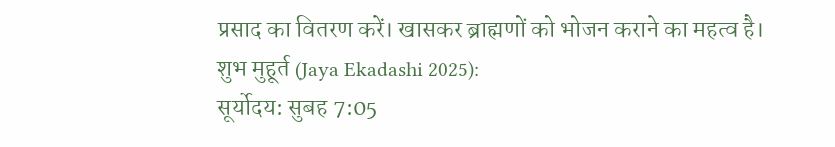प्रसाद का वितरण करें। खासकर ब्राह्मणों को भोजन कराने का महत्व है।
शुभ मुहूर्त (Jaya Ekadashi 2025):
सूर्योदय: सुबह 7:05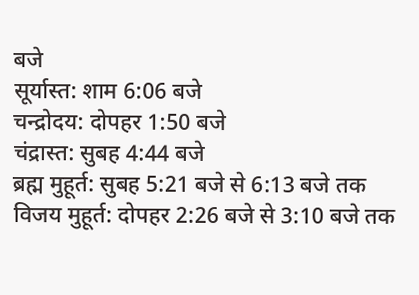बजे
सूर्यास्त: शाम 6:06 बजे
चन्द्रोदय: दोपहर 1:50 बजे
चंद्रास्त: सुबह 4:44 बजे
ब्रह्म मुहूर्त: सुबह 5:21 बजे से 6:13 बजे तक
विजय मुहूर्त: दोपहर 2:26 बजे से 3:10 बजे तक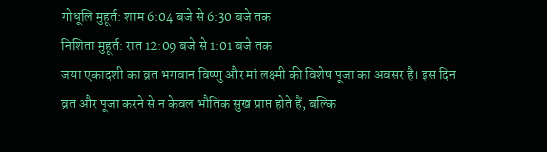गोधूलि मुहूर्त: शाम 6:04 बजे से 6:30 बजे तक
निशिता मुहूर्त: रात 12:09 बजे से 1:01 बजे तक
जया एकादशी का व्रत भगवान विष्णु और मां लक्ष्मी की विशेष पूजा का अवसर है। इस दिन व्रत और पूजा करने से न केवल भौतिक सुख प्राप्त होते हैं, बल्कि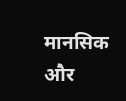मानसिक और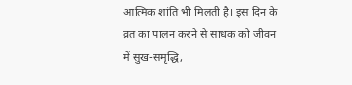आत्मिक शांति भी मिलती है। इस दिन के व्रत का पालन करने से साधक को जीवन में सुख-समृद्धि,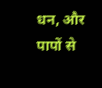धन, और पापों से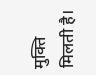मुक्ति मिलती है।